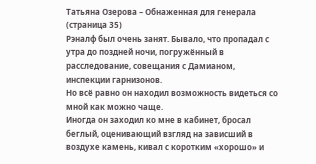Татьяна Озерова – Обнаженная для генерала (страница 35)
Рэналф был очень занят. Бывало, что пропадал с утра до поздней ночи, погружённый в расследование, совещания с Дамианом, инспекции гарнизонов.
Но всё равно он находил возможность видеться со мной как можно чаще.
Иногда он заходил ко мне в кабинет, бросал беглый, оценивающий взгляд на зависший в воздухе камень, кивал с коротким «хорошо» и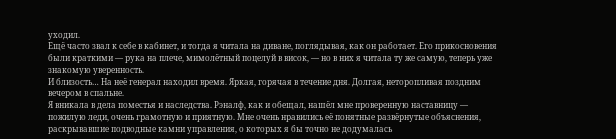уходил.
Ещё часто звал к себе в кабинет, и тогда я читала на диване, поглядывая, как он работает. Его прикосновения были краткими — рука на плече, мимолётный поцелуй в висок, — но в них я читала ту же самую, теперь уже знакомую уверенность.
И близость… На неё генерал находил время. Яркая, горячая в течение дня. Долгая, неторопливая поздним вечером в спальне.
Я вникала в дела поместья и наследства. Рэналф, как и обещал, нашёл мне проверенную наставницу — пожилую леди, очень грамотную и приятную. Мне очень нравились её понятные развёрнутые объяснения, раскрывавшие подводные камни управления, о которых я бы точно не додумалась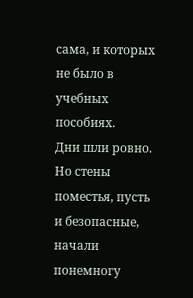сама, и которых не было в учебных пособиях.
Дни шли ровно. Но стены поместья, пусть и безопасные, начали понемногу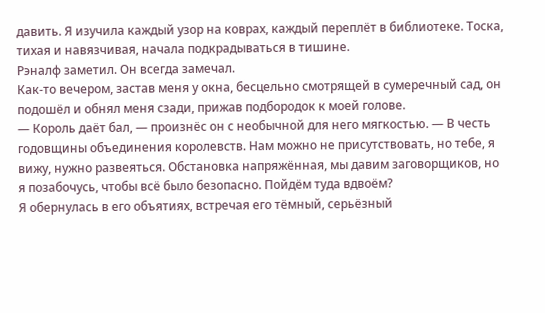давить. Я изучила каждый узор на коврах, каждый переплёт в библиотеке. Тоска, тихая и навязчивая, начала подкрадываться в тишине.
Рэналф заметил. Он всегда замечал.
Как-то вечером, застав меня у окна, бесцельно смотрящей в сумеречный сад, он подошёл и обнял меня сзади, прижав подбородок к моей голове.
— Король даёт бал, — произнёс он с необычной для него мягкостью. — В честь годовщины объединения королевств. Нам можно не присутствовать, но тебе, я вижу, нужно развеяться. Обстановка напряжённая, мы давим заговорщиков, но я позабочусь, чтобы всё было безопасно. Пойдём туда вдвоём?
Я обернулась в его объятиях, встречая его тёмный, серьёзный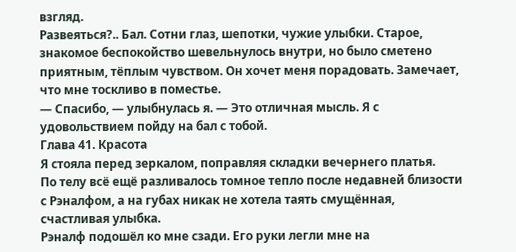взгляд.
Развеяться?.. Бал. Сотни глаз, шепотки, чужие улыбки. Старое, знакомое беспокойство шевельнулось внутри, но было сметено приятным, тёплым чувством. Он хочет меня порадовать. Замечает, что мне тоскливо в поместье.
— Спасибо, — улыбнулась я. — Это отличная мысль. Я с удовольствием пойду на бал с тобой.
Глава 41. Красота
Я стояла перед зеркалом, поправляя складки вечернего платья.
По телу всё ещё разливалось томное тепло после недавней близости с Рэналфом, а на губах никак не хотела таять смущённая, счастливая улыбка.
Рэналф подошёл ко мне сзади. Его руки легли мне на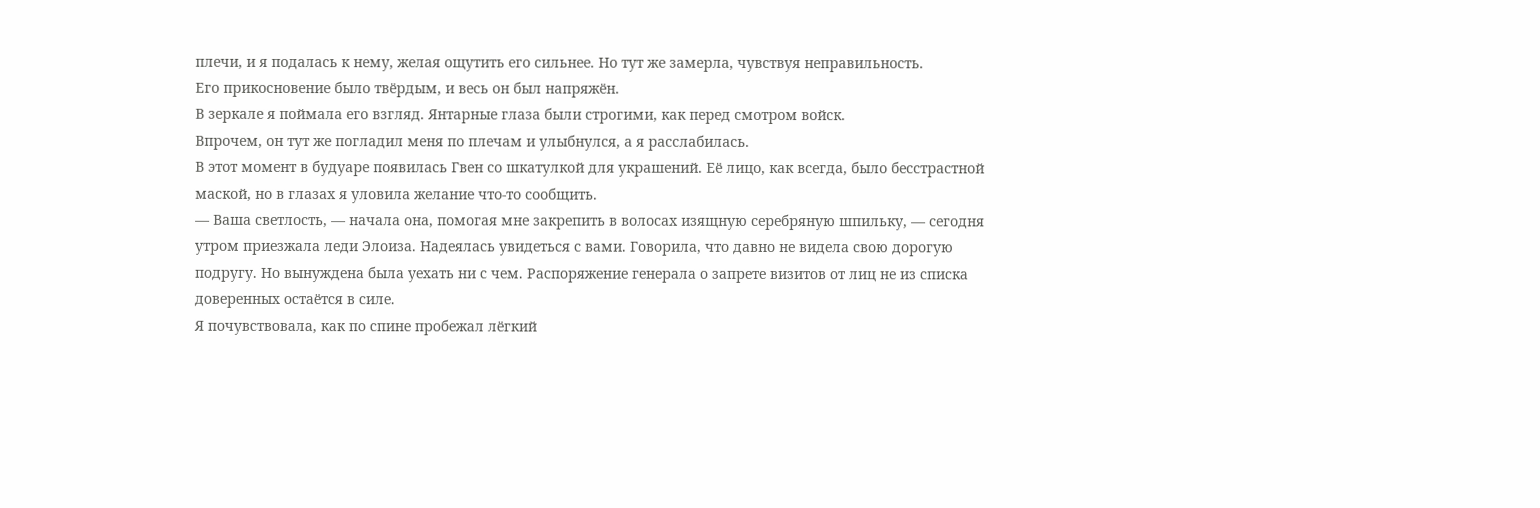плечи, и я подалась к нему, желая ощутить его сильнее. Но тут же замерла, чувствуя неправильность.
Его прикосновение было твёрдым, и весь он был напряжён.
В зеркале я поймала его взгляд. Янтарные глаза были строгими, как перед смотром войск.
Впрочем, он тут же погладил меня по плечам и улыбнулся, а я расслабилась.
В этот момент в будуаре появилась Гвен со шкатулкой для украшений. Её лицо, как всегда, было бесстрастной маской, но в глазах я уловила желание что-то сообщить.
— Ваша светлость, — начала она, помогая мне закрепить в волосах изящную серебряную шпильку, — сегодня утром приезжала леди Элоиза. Надеялась увидеться с вами. Говорила, что давно не видела свою дорогую подругу. Но вынуждена была уехать ни с чем. Распоряжение генерала о запрете визитов от лиц не из списка доверенных остаётся в силе.
Я почувствовала, как по спине пробежал лёгкий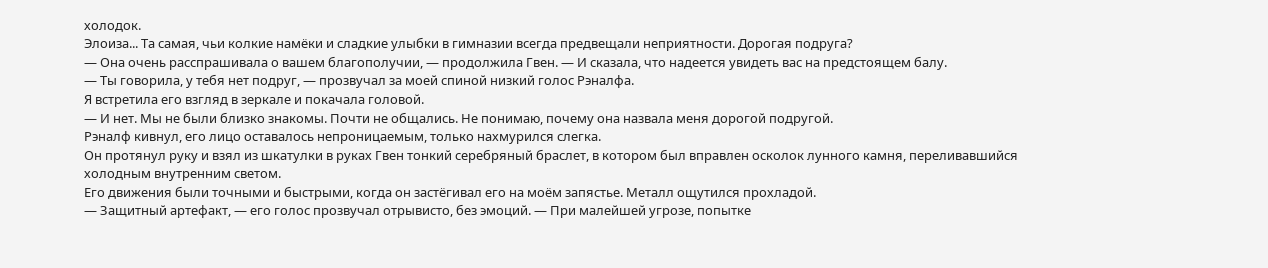холодок.
Элоиза... Та самая, чьи колкие намёки и сладкие улыбки в гимназии всегда предвещали неприятности. Дорогая подруга?
— Она очень расспрашивала о вашем благополучии, — продолжила Гвен. — И сказала, что надеется увидеть вас на предстоящем балу.
— Ты говорила, у тебя нет подруг, — прозвучал за моей спиной низкий голос Рэналфа.
Я встретила его взгляд в зеркале и покачала головой.
— И нет. Мы не были близко знакомы. Почти не общались. Не понимаю, почему она назвала меня дорогой подругой.
Рэналф кивнул, его лицо оставалось непроницаемым, только нахмурился слегка.
Он протянул руку и взял из шкатулки в руках Гвен тонкий серебряный браслет, в котором был вправлен осколок лунного камня, переливавшийся холодным внутренним светом.
Его движения были точными и быстрыми, когда он застёгивал его на моём запястье. Металл ощутился прохладой.
— Защитный артефакт, — его голос прозвучал отрывисто, без эмоций. — При малейшей угрозе, попытке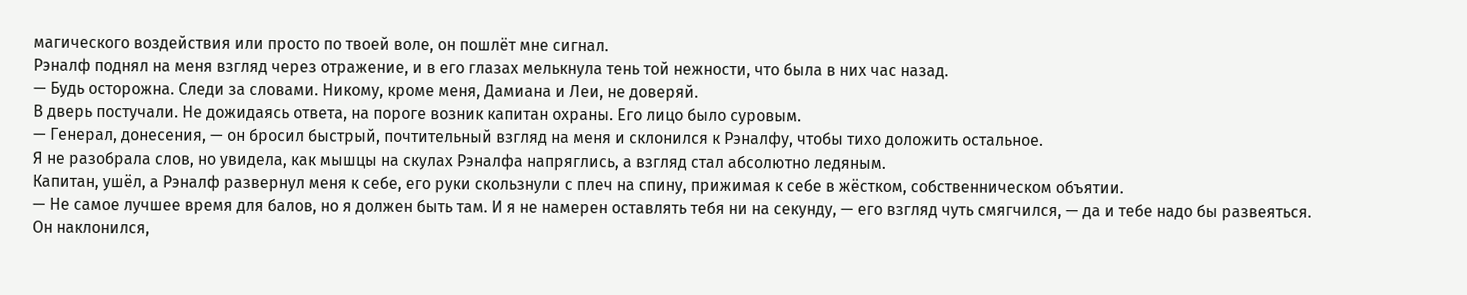магического воздействия или просто по твоей воле, он пошлёт мне сигнал.
Рэналф поднял на меня взгляд через отражение, и в его глазах мелькнула тень той нежности, что была в них час назад.
— Будь осторожна. Следи за словами. Никому, кроме меня, Дамиана и Леи, не доверяй.
В дверь постучали. Не дожидаясь ответа, на пороге возник капитан охраны. Его лицо было суровым.
— Генерал, донесения, — он бросил быстрый, почтительный взгляд на меня и склонился к Рэналфу, чтобы тихо доложить остальное.
Я не разобрала слов, но увидела, как мышцы на скулах Рэналфа напряглись, а взгляд стал абсолютно ледяным.
Капитан, ушёл, а Рэналф развернул меня к себе, его руки скользнули с плеч на спину, прижимая к себе в жёстком, собственническом объятии.
— Не самое лучшее время для балов, но я должен быть там. И я не намерен оставлять тебя ни на секунду, — его взгляд чуть смягчился, — да и тебе надо бы развеяться.
Он наклонился,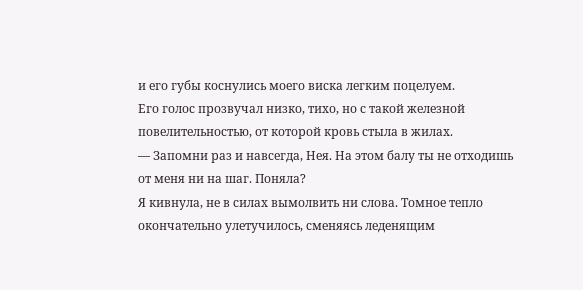и его губы коснулись моего виска легким поцелуем.
Его голос прозвучал низко, тихо, но с такой железной повелительностью, от которой кровь стыла в жилах.
— Запомни раз и навсегда, Нея. На этом балу ты не отходишь от меня ни на шаг. Поняла?
Я кивнула, не в силах вымолвить ни слова. Томное тепло окончательно улетучилось, сменяясь леденящим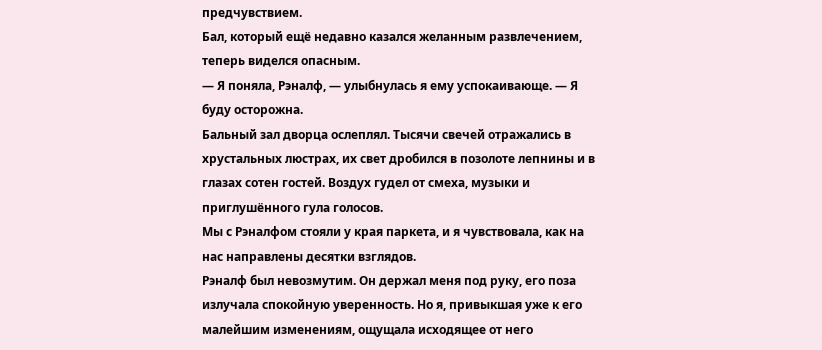предчувствием.
Бал, который ещё недавно казался желанным развлечением, теперь виделся опасным.
— Я поняла, Рэналф, — улыбнулась я ему успокаивающе. — Я буду осторожна.
Бальный зал дворца ослеплял. Тысячи свечей отражались в хрустальных люстрах, их свет дробился в позолоте лепнины и в глазах сотен гостей. Воздух гудел от смеха, музыки и приглушённого гула голосов.
Мы с Рэналфом стояли у края паркета, и я чувствовала, как на нас направлены десятки взглядов.
Рэналф был невозмутим. Он держал меня под руку, его поза излучала спокойную уверенность. Но я, привыкшая уже к его малейшим изменениям, ощущала исходящее от него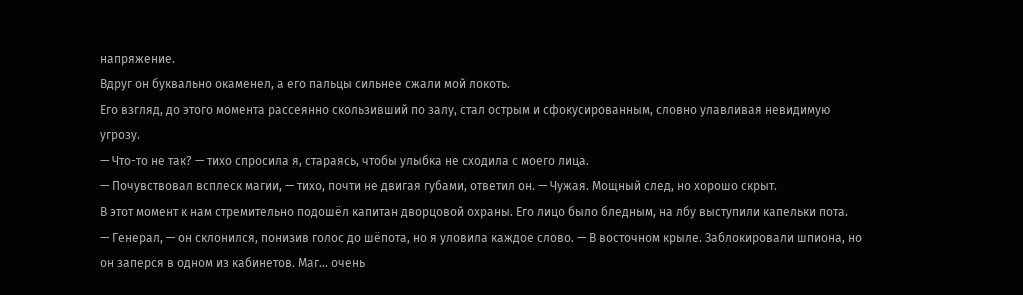напряжение.
Вдруг он буквально окаменел, а его пальцы сильнее сжали мой локоть.
Его взгляд, до этого момента рассеянно скользивший по залу, стал острым и сфокусированным, словно улавливая невидимую угрозу.
— Что-то не так? — тихо спросила я, стараясь, чтобы улыбка не сходила с моего лица.
— Почувствовал всплеск магии, — тихо, почти не двигая губами, ответил он. — Чужая. Мощный след, но хорошо скрыт.
В этот момент к нам стремительно подошёл капитан дворцовой охраны. Его лицо было бледным, на лбу выступили капельки пота.
— Генерал, — он склонился, понизив голос до шёпота, но я уловила каждое слово. — В восточном крыле. Заблокировали шпиона, но он заперся в одном из кабинетов. Маг... очень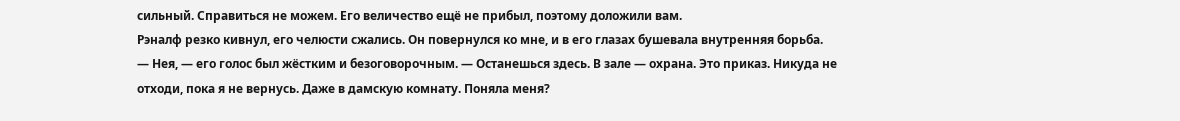сильный. Справиться не можем. Его величество ещё не прибыл, поэтому доложили вам.
Рэналф резко кивнул, его челюсти сжались. Он повернулся ко мне, и в его глазах бушевала внутренняя борьба.
— Нея, — его голос был жёстким и безоговорочным. — Останешься здесь. В зале — охрана. Это приказ. Никуда не отходи, пока я не вернусь. Даже в дамскую комнату. Поняла меня?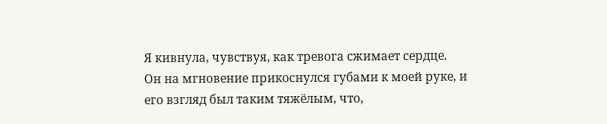Я кивнула, чувствуя, как тревога сжимает сердце.
Он на мгновение прикоснулся губами к моей руке, и его взгляд был таким тяжёлым, что,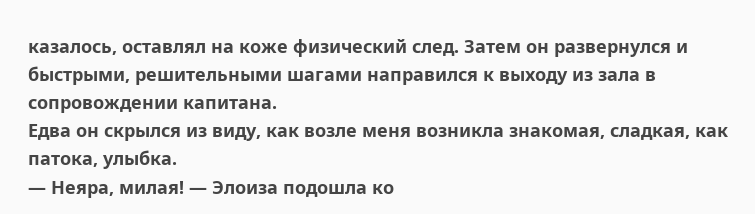казалось, оставлял на коже физический след. Затем он развернулся и быстрыми, решительными шагами направился к выходу из зала в сопровождении капитана.
Едва он скрылся из виду, как возле меня возникла знакомая, сладкая, как патока, улыбка.
— Неяра, милая! — Элоиза подошла ко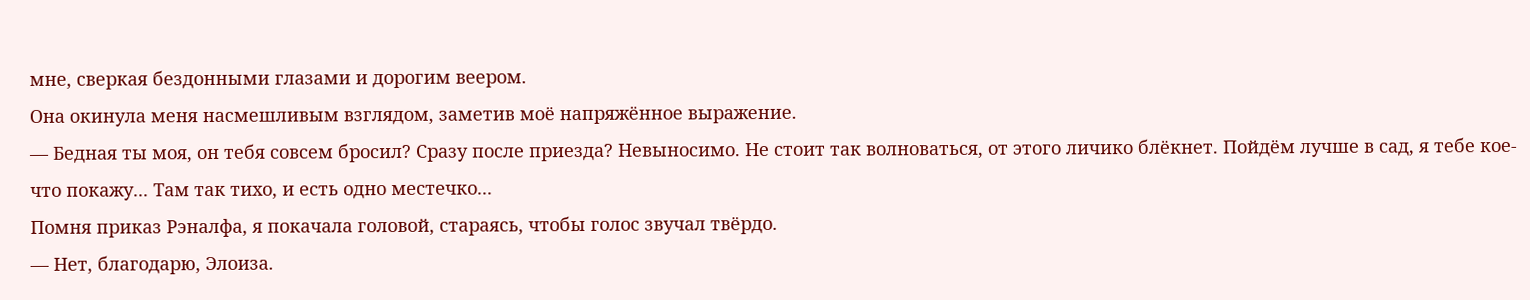мне, сверкая бездонными глазами и дорогим веером.
Она окинула меня насмешливым взглядом, заметив моё напряжённое выражение.
— Бедная ты моя, он тебя совсем бросил? Сразу после приезда? Невыносимо. Не стоит так волноваться, от этого личико блёкнет. Пойдём лучше в сад, я тебе кое-что покажу... Там так тихо, и есть одно местечко...
Помня приказ Рэналфа, я покачала головой, стараясь, чтобы голос звучал твёрдо.
— Нет, благодарю, Элоиза.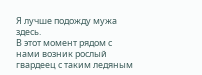Я лучше подожду мужа здесь.
В этот момент рядом с нами возник рослый гвардеец с таким ледяным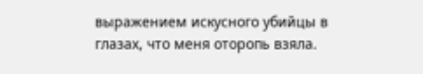выражением искусного убийцы в глазах, что меня оторопь взяла.